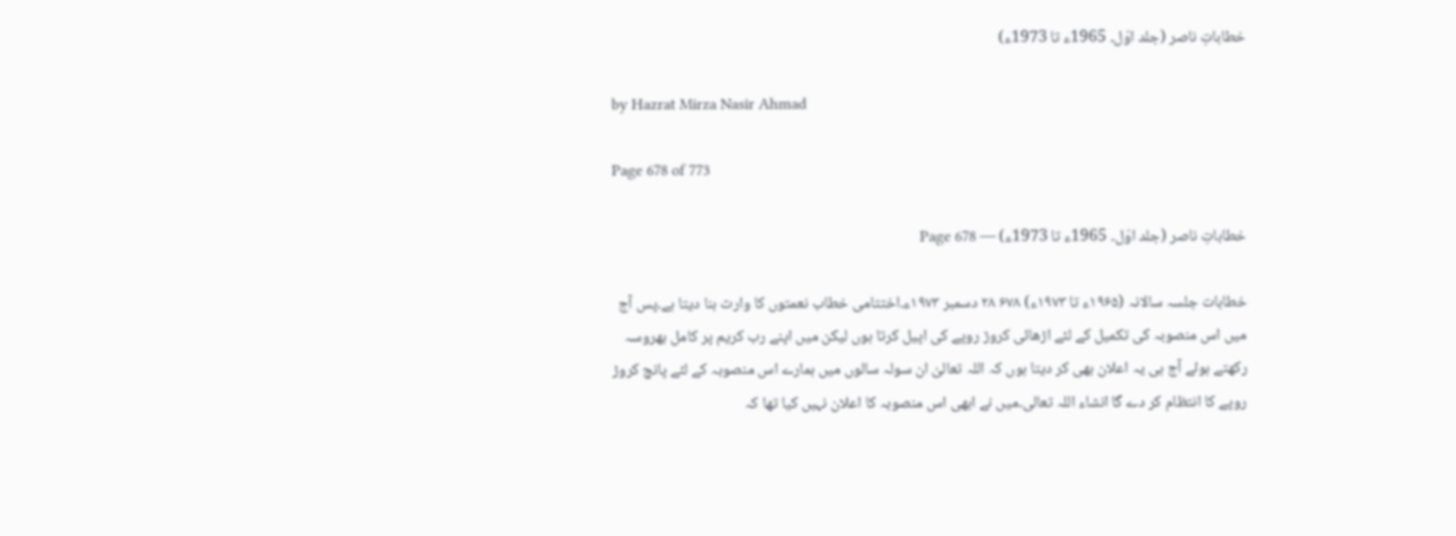خطاباتِ ناصر (جلد اوّل۔ 1965ء تا 1973ء)

by Hazrat Mirza Nasir Ahmad

Page 678 of 773

خطاباتِ ناصر (جلد اوّل۔ 1965ء تا 1973ء) — Page 678

خطابات جلسہ سالانہ (۱۹۶۵ء تا ۱۹۷۳ء) ۶۷۸ ۲۸ دسمبر ۱۹۷۳ء۔اختتامی خطاب نعمتوں کا وارث بنا دیتا ہے۔پس آج میں اس منصوبہ کی تکمیل کے لئے اڑھائی کروڑ روپے کی اپیل کرتا ہوں لیکن میں اپنے رب کریم پر کامل بھروسہ رکھتے ہوئے آج ہی یہ اعلان بھی کر دیتا ہوں کہ اللہ تعالیٰ ان سولہ سالوں میں ہمارے اس منصوبہ کے لئے پانچ کروڑ روپے کا انتظام کر دے گا انشاء اللہ تعالی۔میں نے ابھی اس منصوبہ کا اعلان نہیں کیا تھا کہ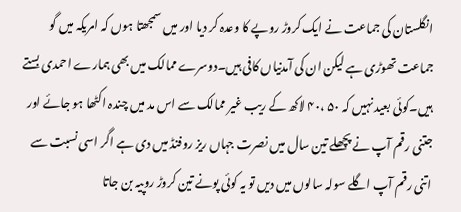انگلستان کی جماعت نے ایک کروڑ روپے کا وعدہ کر دیا اور میں سمجھتا ہوں کہ امریکہ میں گو جماعت تھوڑی ہے لیکن ان کی آمدنیاں کافی ہیں۔دوسرے ممالک میں بھی ہمارے احمدی بستے ہیں۔کوئی بعید نہیں کہ ۵۰ ،۴۰ لاکھ کے ریب غیر ممالک سے اس مد میں چندہ اکٹھا ہو جائے اور جتنی رقم آپ نے پچھلے تین سال میں نصرت جہاں ریز روفنڈ میں دی ہے اگر اسی نسبت سے اتنی رقم آپ اگلے سولہ سالوں میں دیں تو یہ کوئی پونے تین کروڑ روپیہ بن جاتا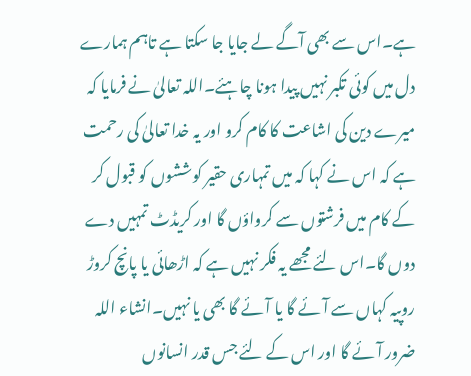ہے۔اس سے بھی آگے لے جایا جا سکتا ہے تاہم ہمارے دل میں کوئی تکبر نہیں پیدا ہونا چاہئے۔اللہ تعالیٰ نے فرمایا کہ میرے دین کی اشاعت کا کام کرو اور یہ خدا تعالیٰ کی رحمت ہے کہ اس نے کہا کہ میں تمہاری حقیر کوششوں کو قبول کر کے کام میں فرشتوں سے کرواؤں گا اور کریڈٹ تمہیں دے دوں گا۔اس لئے مجھے یہ فکر نہیں ہے کہ اڑھائی یا پانچ کروڑ روپیہ کہاں سے آئے گا یا آئے گا بھی یا نہیں۔انشاء اللہ ضرور آئے گا اور اس کے لئے جس قدر انسانوں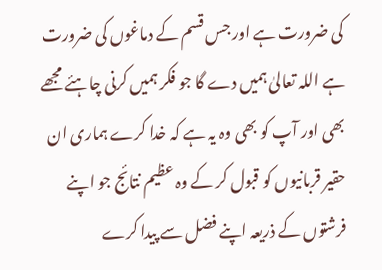کی ضرورت ہے اور جس قسم کے دماغوں کی ضرورت ہے اللہ تعالیٰ ہمیں دے گا جو فکر ہمیں کرنی چاہئے مجھے بھی اور آپ کو بھی وہ یہ ہے کہ خدا کرے ہماری ان حقیر قربانیوں کو قبول کر کے وہ عظیم نتائج جو اپنے فرشتوں کے ذریعہ اپنے فضل سے پیدا کرے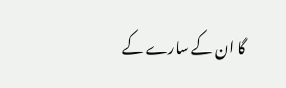گا ان کے سارے کے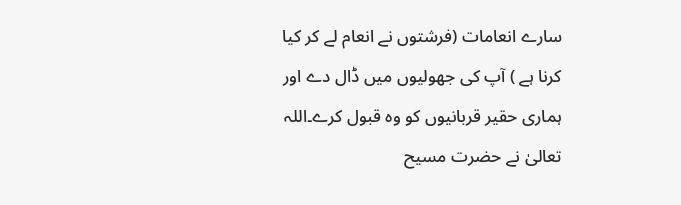سارے انعامات (فرشتوں نے انعام لے کر کیا کرنا ہے ) آپ کی جھولیوں میں ڈال دے اور ہماری حقیر قربانیوں کو وہ قبول کرے۔اللہ تعالیٰ نے حضرت مسیح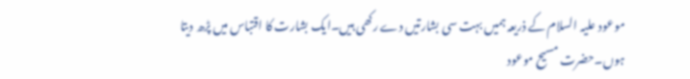موعود علیہ السلام کے ذریعہ ہمیں بہت سی بشارتیں دے رکھی ہیں۔ایک بشارت کا اقتباس میں پڑھ دیتا ہوں۔حضرت مسیح موعود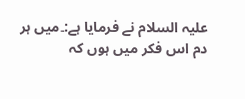علیہ السلام نے فرمایا ہے:۔میں ہر دم اس فکر میں ہوں کہ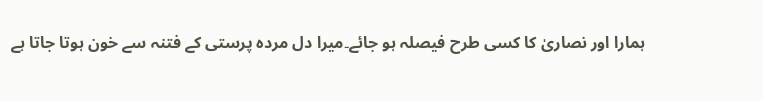ہمارا اور نصاریٰ کا کسی طرح فیصلہ ہو جائے۔میرا دل مردہ پرستی کے فتنہ سے خون ہوتا جاتا ہے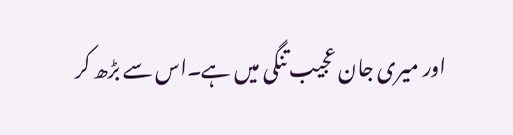اور میری جان عجیب تنگی میں ہے۔اس سے بڑھ کر